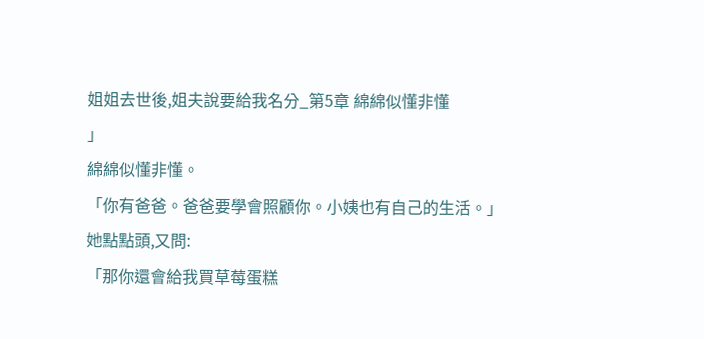姐姐去世後,姐夫說要給我名分_第5章 綿綿似懂非懂
」
綿綿似懂非懂。
「你有爸爸。爸爸要學會照顧你。小姨也有自己的生活。」
她點點頭,又問:
「那你還會給我買草莓蛋糕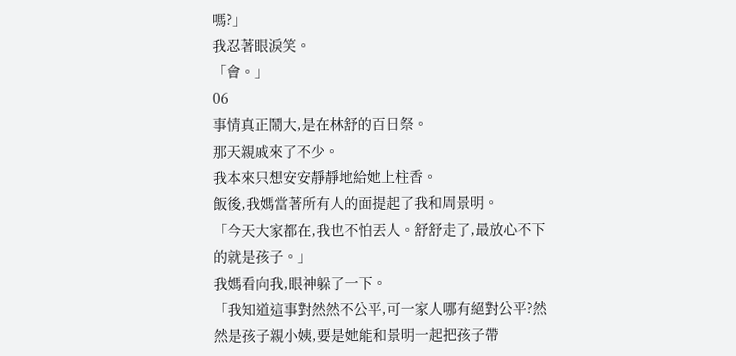嗎?」
我忍著眼淚笑。
「會。」
06
事情真正鬧大,是在林舒的百日祭。
那天親戚來了不少。
我本來只想安安靜靜地給她上柱香。
飯後,我媽當著所有人的面提起了我和周景明。
「今天大家都在,我也不怕丟人。舒舒走了,最放心不下的就是孩子。」
我媽看向我,眼神躲了一下。
「我知道這事對然然不公平,可一家人哪有絕對公平?然然是孩子親小姨,要是她能和景明一起把孩子帶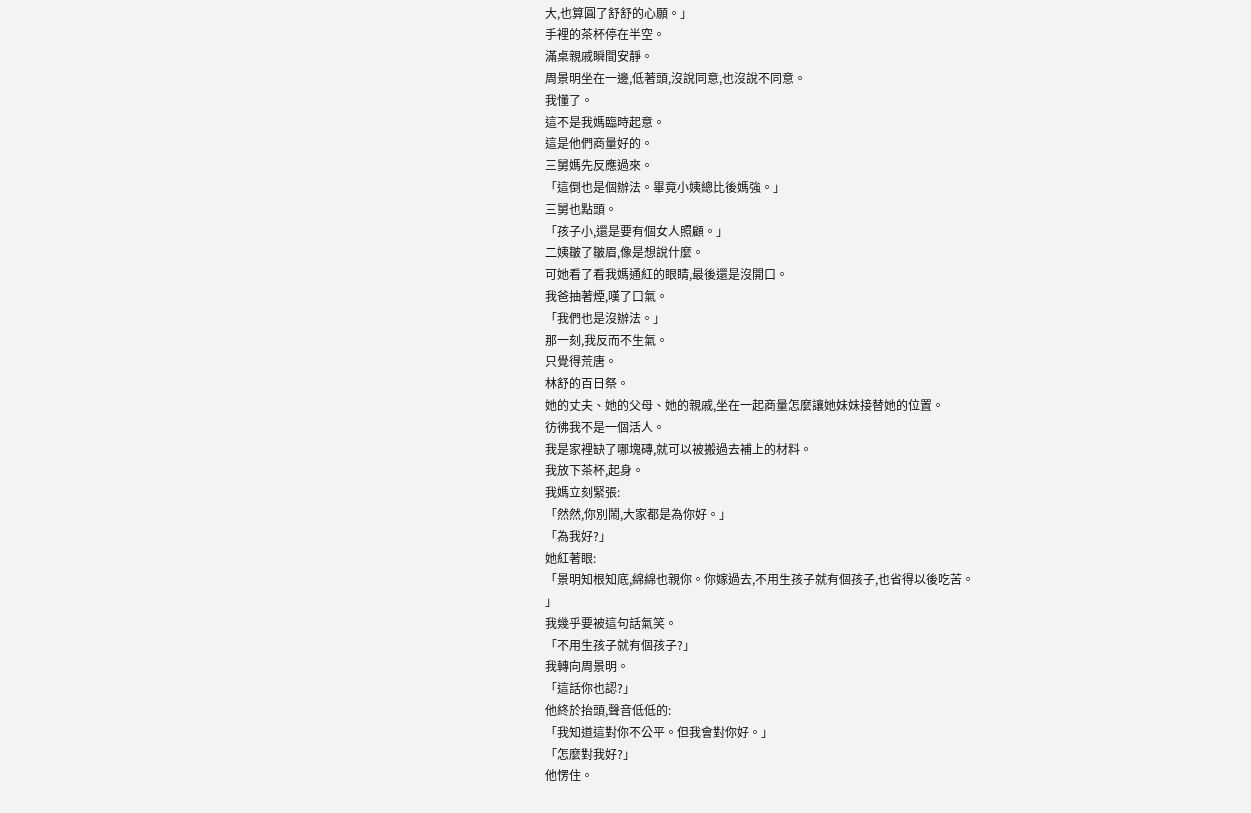大,也算圓了舒舒的心願。」
手裡的茶杯停在半空。
滿桌親戚瞬間安靜。
周景明坐在一邊,低著頭,沒說同意,也沒說不同意。
我懂了。
這不是我媽臨時起意。
這是他們商量好的。
三舅媽先反應過來。
「這倒也是個辦法。畢竟小姨總比後媽強。」
三舅也點頭。
「孩子小,還是要有個女人照顧。」
二姨皺了皺眉,像是想說什麼。
可她看了看我媽通紅的眼睛,最後還是沒開口。
我爸抽著煙,嘆了口氣。
「我們也是沒辦法。」
那一刻,我反而不生氣。
只覺得荒唐。
林舒的百日祭。
她的丈夫、她的父母、她的親戚,坐在一起商量怎麼讓她妹妹接替她的位置。
彷彿我不是一個活人。
我是家裡缺了哪塊磚,就可以被搬過去補上的材料。
我放下茶杯,起身。
我媽立刻緊張:
「然然,你別鬧,大家都是為你好。」
「為我好?」
她紅著眼:
「景明知根知底,綿綿也親你。你嫁過去,不用生孩子就有個孩子,也省得以後吃苦。
」
我幾乎要被這句話氣笑。
「不用生孩子就有個孩子?」
我轉向周景明。
「這話你也認?」
他終於抬頭,聲音低低的:
「我知道這對你不公平。但我會對你好。」
「怎麼對我好?」
他愣住。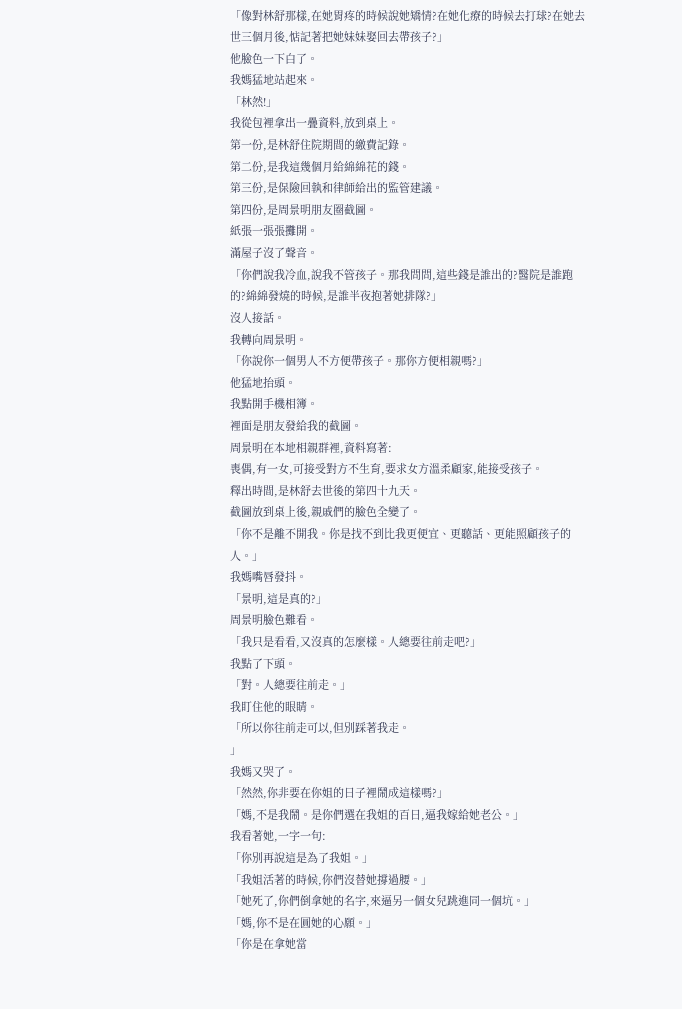「像對林舒那樣,在她胃疼的時候說她矯情?在她化療的時候去打球?在她去世三個月後,惦記著把她妹妹娶回去帶孩子?」
他臉色一下白了。
我媽猛地站起來。
「林然!」
我從包裡拿出一疊資料,放到桌上。
第一份,是林舒住院期間的繳費記錄。
第二份,是我這幾個月給綿綿花的錢。
第三份,是保險回執和律師給出的監管建議。
第四份,是周景明朋友圈截圖。
紙張一張張攤開。
滿屋子沒了聲音。
「你們說我冷血,說我不管孩子。那我問問,這些錢是誰出的?醫院是誰跑的?綿綿發燒的時候,是誰半夜抱著她排隊?」
沒人接話。
我轉向周景明。
「你說你一個男人不方便帶孩子。那你方便相親嗎?」
他猛地抬頭。
我點開手機相簿。
裡面是朋友發給我的截圖。
周景明在本地相親群裡,資料寫著:
喪偶,有一女,可接受對方不生育,要求女方溫柔顧家,能接受孩子。
釋出時間,是林舒去世後的第四十九天。
截圖放到桌上後,親戚們的臉色全變了。
「你不是離不開我。你是找不到比我更便宜、更聽話、更能照顧孩子的人。」
我媽嘴唇發抖。
「景明,這是真的?」
周景明臉色難看。
「我只是看看,又沒真的怎麼樣。人總要往前走吧?」
我點了下頭。
「對。人總要往前走。」
我盯住他的眼睛。
「所以你往前走可以,但別踩著我走。
」
我媽又哭了。
「然然,你非要在你姐的日子裡鬧成這樣嗎?」
「媽,不是我鬧。是你們選在我姐的百日,逼我嫁給她老公。」
我看著她,一字一句:
「你別再說這是為了我姐。」
「我姐活著的時候,你們沒替她撐過腰。」
「她死了,你們倒拿她的名字,來逼另一個女兒跳進同一個坑。」
「媽,你不是在圓她的心願。」
「你是在拿她當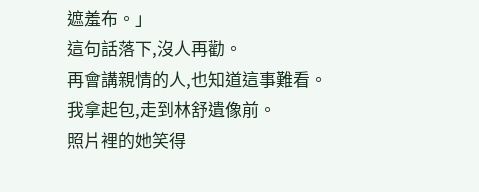遮羞布。」
這句話落下,沒人再勸。
再會講親情的人,也知道這事難看。
我拿起包,走到林舒遺像前。
照片裡的她笑得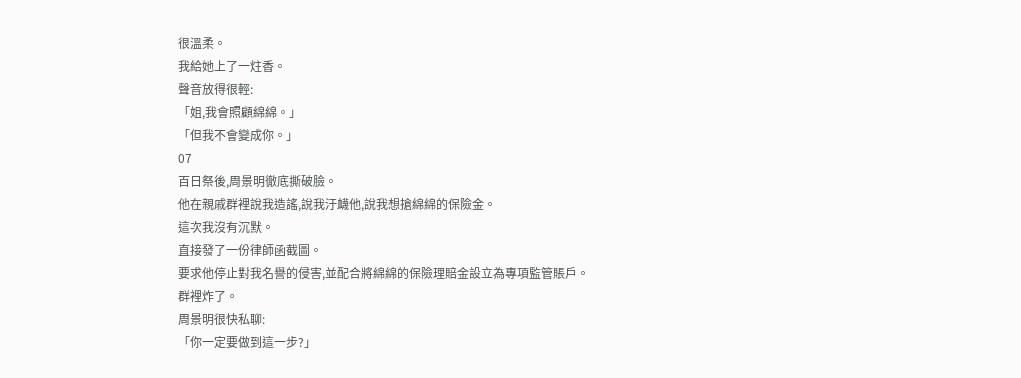很溫柔。
我給她上了一炷香。
聲音放得很輕:
「姐,我會照顧綿綿。」
「但我不會變成你。」
07
百日祭後,周景明徹底撕破臉。
他在親戚群裡說我造謠,說我汙衊他,說我想搶綿綿的保險金。
這次我沒有沉默。
直接發了一份律師函截圖。
要求他停止對我名譽的侵害,並配合將綿綿的保險理賠金設立為專項監管賬戶。
群裡炸了。
周景明很快私聊:
「你一定要做到這一步?」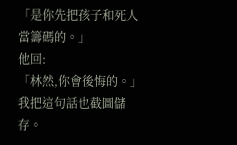「是你先把孩子和死人當籌碼的。」
他回:
「林然,你會後悔的。」
我把這句話也截圖儲存。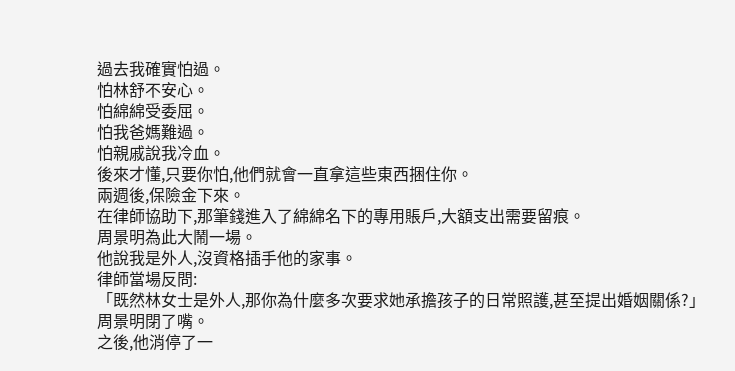過去我確實怕過。
怕林舒不安心。
怕綿綿受委屈。
怕我爸媽難過。
怕親戚說我冷血。
後來才懂,只要你怕,他們就會一直拿這些東西捆住你。
兩週後,保險金下來。
在律師協助下,那筆錢進入了綿綿名下的專用賬戶,大額支出需要留痕。
周景明為此大鬧一場。
他說我是外人,沒資格插手他的家事。
律師當場反問:
「既然林女士是外人,那你為什麼多次要求她承擔孩子的日常照護,甚至提出婚姻關係?」
周景明閉了嘴。
之後,他消停了一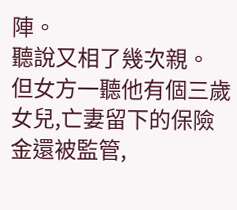陣。
聽說又相了幾次親。
但女方一聽他有個三歲女兒,亡妻留下的保險金還被監管,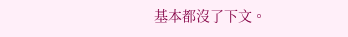基本都沒了下文。